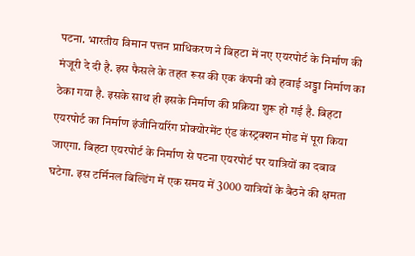पटना. भारतीय विमान पत्तन प्राधिकरण ने बिहटा में नए एयरपोर्ट के निर्माण की मंजूरी दे दी है. इस फैसले के तहत रूस की एक कंपनी को हवाई अड्डा निर्माण का ठेका गया है. इसके साथ ही इसके निर्माण की प्रक्रिया शुरू हो गई है. बिहटा एयरपोर्ट का निर्माण इंजीनियरिंग प्रोक्योरमेंट एंड कंस्ट्रक्शन मोड में पूरा किया जाएगा. बिहटा एयरपोर्ट के निर्माण से पटना एयरपोर्ट पर यात्रियों का दबाव घटेगा. इस टर्मिनल बिल्डिंग में एक समय में 3000 यात्रियों के बैठने की क्षमता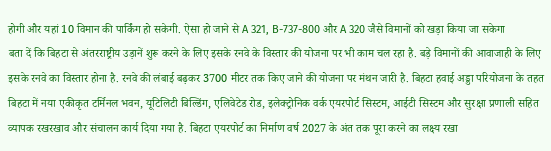होगी और यहां 10 विमान की पार्किंग हो सकेगी. ऐसा हो जाने से A 321, B-737-800 और A 320 जैसे विमानों को खड़ा किया जा सकेगा
बता दें कि बिहटा से अंतरराष्ट्रीय उड़ानें शुरू करने के लिए इसके रनवे के विस्तार की योजना पर भी काम चल रहा है. बड़े विमानों की आवाजाही के लिए इसके रनवे का विस्तार होना है. रनवे की लंबाई बढ़कर 3700 मीटर तक किए जाने की योजना पर मंथन जारी है. बिहटा हवाई अड्डा परियोजना के तहत बिहटा में नया एकीकृत टर्मिनल भवन, यूटिलिटी बिल्डिंग, एलिवेटेड रोड, इलेक्ट्रोनिक वर्क एयरपोर्ट सिस्टम, आईटी सिस्टम और सुरक्षा प्रणाली सहित व्यापक रखरखाव और संचालन कार्य दिया गया है. बिहटा एयरपोर्ट का निर्माण वर्ष 2027 के अंत तक पूरा करने का लक्ष्य रखा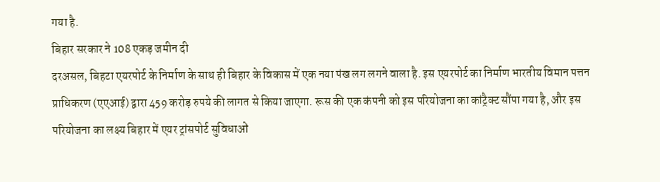गया है.
बिहार सरकार ने 108 एकड़ जमीन दी
दरअसल, बिहटा एयरपोर्ट के निर्माण के साथ ही बिहार के विकास में एक नया पंख लग लगने वाला है. इस एयरपोर्ट का निर्माण भारतीय विमान पत्तन प्राधिकरण (एएआई) द्वारा 459 करोड़ रुपये की लागत से किया जाएगा. रूस की एक कंपनी को इस परियोजना का कांट्रैक्ट सौंपा गया है, और इस परियोजना का लक्ष्य बिहार में एयर ट्रांसपोर्ट सुविधाओं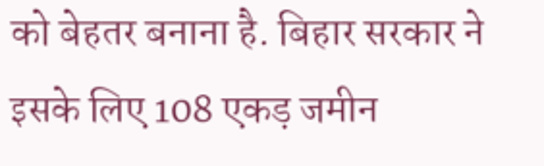को बेहतर बनाना है. बिहार सरकार ने इसके लिए 108 एकड़ जमीन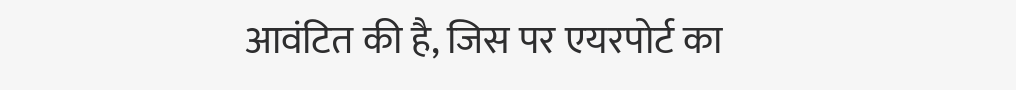आवंटित की है, जिस पर एयरपोर्ट का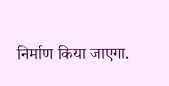निर्माण किया जाएगा.